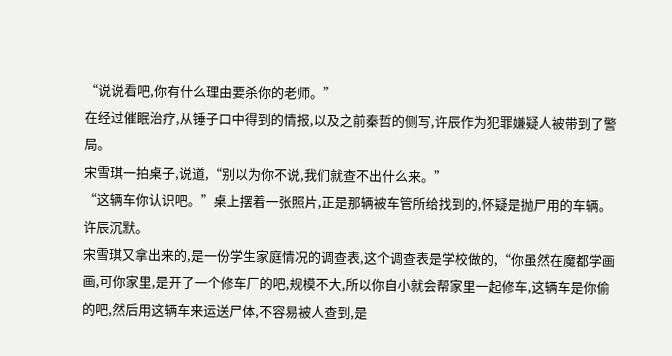“说说看吧,你有什么理由要杀你的老师。”
在经过催眠治疗,从锤子口中得到的情报,以及之前秦哲的侧写,许辰作为犯罪嫌疑人被带到了警局。
宋雪琪一拍桌子,说道,“别以为你不说,我们就查不出什么来。”
“这辆车你认识吧。”桌上摆着一张照片,正是那辆被车管所给找到的,怀疑是抛尸用的车辆。
许辰沉默。
宋雪琪又拿出来的,是一份学生家庭情况的调查表,这个调查表是学校做的,“你虽然在魔都学画画,可你家里,是开了一个修车厂的吧,规模不大,所以你自小就会帮家里一起修车,这辆车是你偷的吧,然后用这辆车来运送尸体,不容易被人查到,是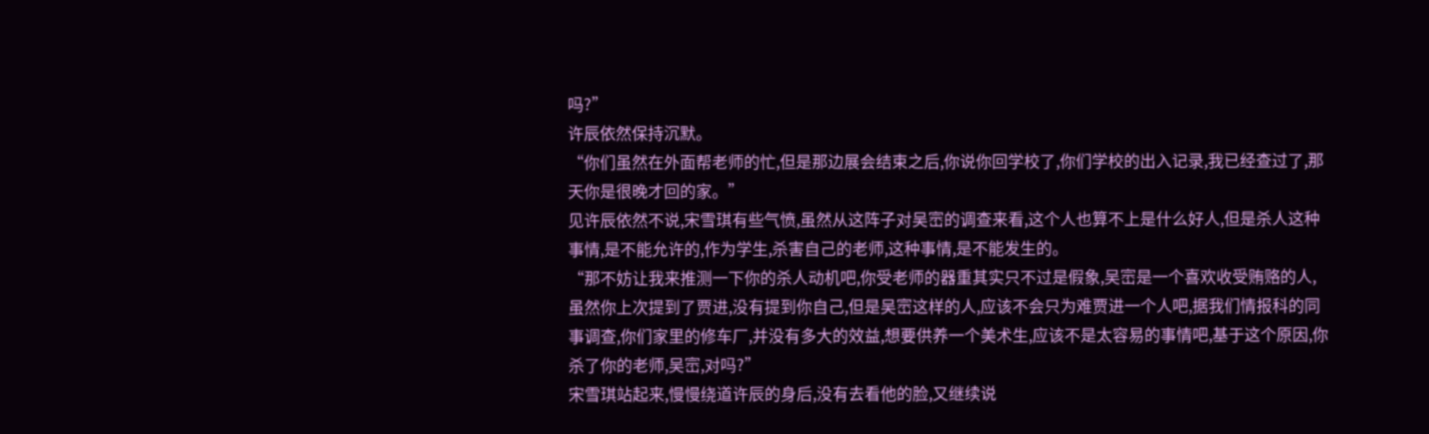吗?”
许辰依然保持沉默。
“你们虽然在外面帮老师的忙,但是那边展会结束之后,你说你回学校了,你们学校的出入记录,我已经查过了,那天你是很晚才回的家。”
见许辰依然不说,宋雪琪有些气愤,虽然从这阵子对吴崈的调查来看,这个人也算不上是什么好人,但是杀人这种事情,是不能允许的,作为学生,杀害自己的老师,这种事情,是不能发生的。
“那不妨让我来推测一下你的杀人动机吧,你受老师的器重其实只不过是假象,吴崈是一个喜欢收受贿赂的人,虽然你上次提到了贾进,没有提到你自己,但是吴崈这样的人,应该不会只为难贾进一个人吧,据我们情报科的同事调查,你们家里的修车厂,并没有多大的效益,想要供养一个美术生,应该不是太容易的事情吧,基于这个原因,你杀了你的老师,吴崈,对吗?”
宋雪琪站起来,慢慢绕道许辰的身后,没有去看他的脸,又继续说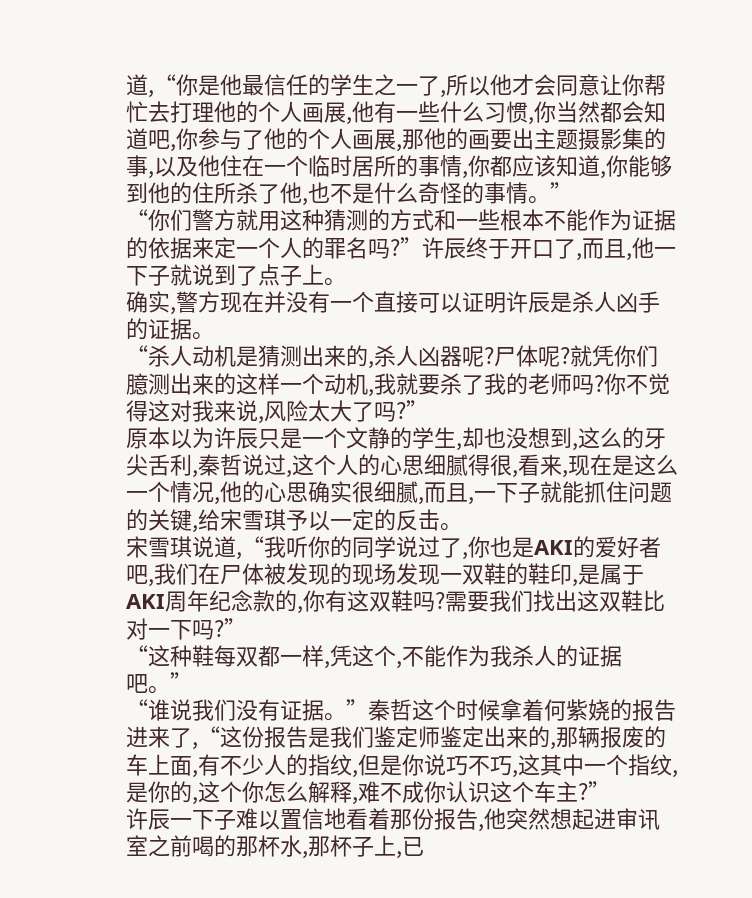道,“你是他最信任的学生之一了,所以他才会同意让你帮忙去打理他的个人画展,他有一些什么习惯,你当然都会知道吧,你参与了他的个人画展,那他的画要出主题摄影集的事,以及他住在一个临时居所的事情,你都应该知道,你能够到他的住所杀了他,也不是什么奇怪的事情。”
“你们警方就用这种猜测的方式和一些根本不能作为证据的依据来定一个人的罪名吗?”许辰终于开口了,而且,他一下子就说到了点子上。
确实,警方现在并没有一个直接可以证明许辰是杀人凶手的证据。
“杀人动机是猜测出来的,杀人凶器呢?尸体呢?就凭你们臆测出来的这样一个动机,我就要杀了我的老师吗?你不觉得这对我来说,风险太大了吗?”
原本以为许辰只是一个文静的学生,却也没想到,这么的牙尖舌利,秦哲说过,这个人的心思细腻得很,看来,现在是这么一个情况,他的心思确实很细腻,而且,一下子就能抓住问题的关键,给宋雪琪予以一定的反击。
宋雪琪说道,“我听你的同学说过了,你也是AKI的爱好者吧,我们在尸体被发现的现场发现一双鞋的鞋印,是属于AKI周年纪念款的,你有这双鞋吗?需要我们找出这双鞋比对一下吗?”
“这种鞋每双都一样,凭这个,不能作为我杀人的证据吧。”
“谁说我们没有证据。”秦哲这个时候拿着何紫娆的报告进来了,“这份报告是我们鉴定师鉴定出来的,那辆报废的车上面,有不少人的指纹,但是你说巧不巧,这其中一个指纹,是你的,这个你怎么解释,难不成你认识这个车主?”
许辰一下子难以置信地看着那份报告,他突然想起进审讯室之前喝的那杯水,那杯子上,已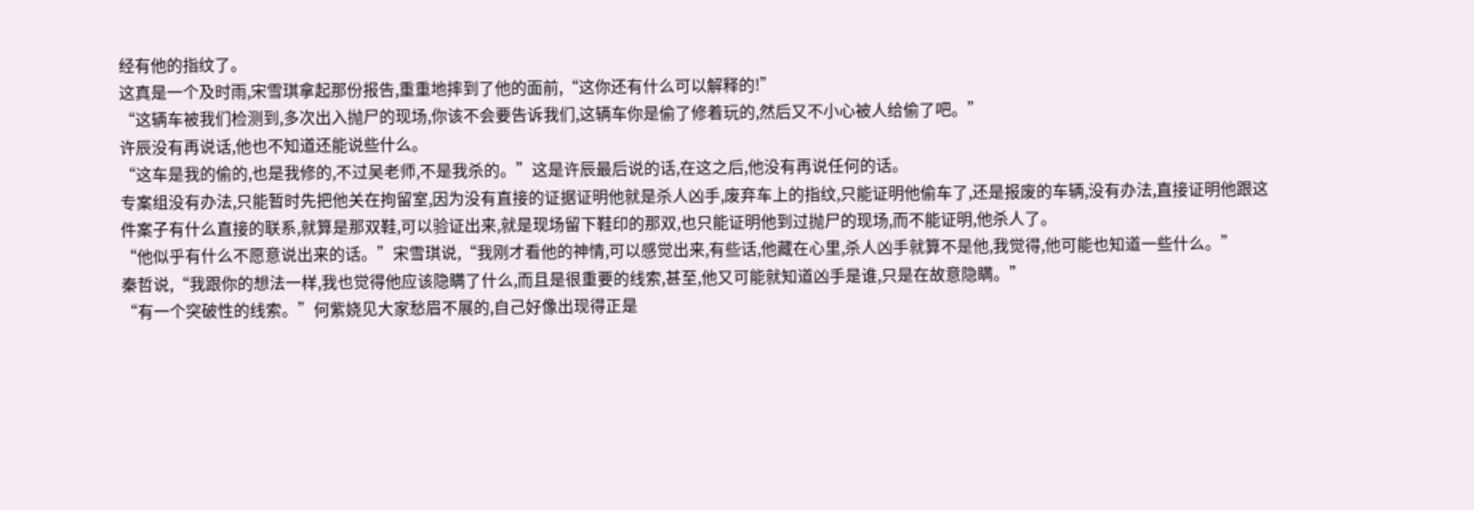经有他的指纹了。
这真是一个及时雨,宋雪琪拿起那份报告,重重地摔到了他的面前,“这你还有什么可以解释的!”
“这辆车被我们检测到,多次出入抛尸的现场,你该不会要告诉我们,这辆车你是偷了修着玩的,然后又不小心被人给偷了吧。”
许辰没有再说话,他也不知道还能说些什么。
“这车是我的偷的,也是我修的,不过吴老师,不是我杀的。”这是许辰最后说的话,在这之后,他没有再说任何的话。
专案组没有办法,只能暂时先把他关在拘留室,因为没有直接的证据证明他就是杀人凶手,废弃车上的指纹,只能证明他偷车了,还是报废的车辆,没有办法,直接证明他跟这件案子有什么直接的联系,就算是那双鞋,可以验证出来,就是现场留下鞋印的那双,也只能证明他到过抛尸的现场,而不能证明,他杀人了。
“他似乎有什么不愿意说出来的话。”宋雪琪说,“我刚才看他的神情,可以感觉出来,有些话,他藏在心里,杀人凶手就算不是他,我觉得,他可能也知道一些什么。”
秦哲说,“我跟你的想法一样,我也觉得他应该隐瞒了什么,而且是很重要的线索,甚至,他又可能就知道凶手是谁,只是在故意隐瞒。”
“有一个突破性的线索。”何紫娆见大家愁眉不展的,自己好像出现得正是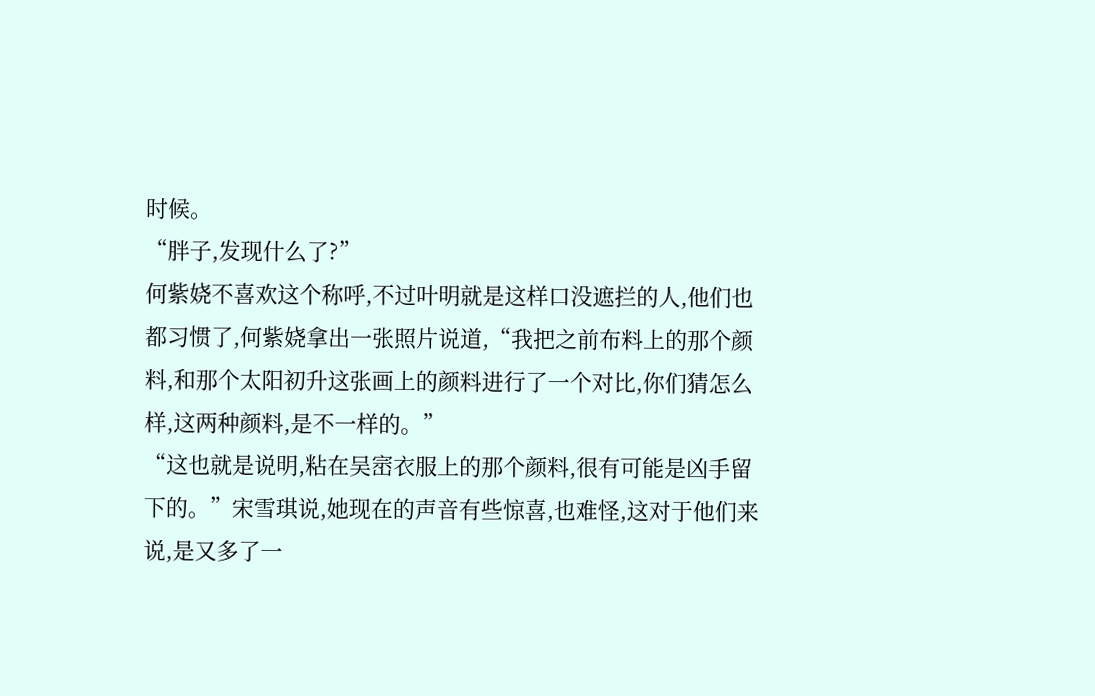时候。
“胖子,发现什么了?”
何紫娆不喜欢这个称呼,不过叶明就是这样口没遮拦的人,他们也都习惯了,何紫娆拿出一张照片说道,“我把之前布料上的那个颜料,和那个太阳初升这张画上的颜料进行了一个对比,你们猜怎么样,这两种颜料,是不一样的。”
“这也就是说明,粘在吴崈衣服上的那个颜料,很有可能是凶手留下的。”宋雪琪说,她现在的声音有些惊喜,也难怪,这对于他们来说,是又多了一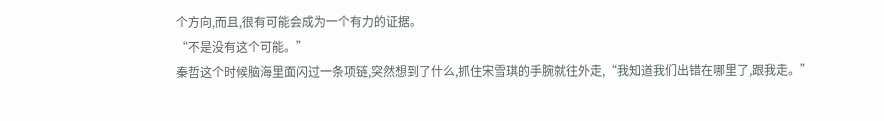个方向,而且,很有可能会成为一个有力的证据。
“不是没有这个可能。”
秦哲这个时候脑海里面闪过一条项链,突然想到了什么,抓住宋雪琪的手腕就往外走,“我知道我们出错在哪里了,跟我走。”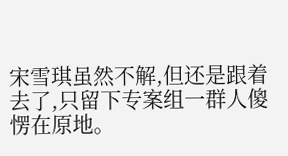宋雪琪虽然不解,但还是跟着去了,只留下专案组一群人傻愣在原地。